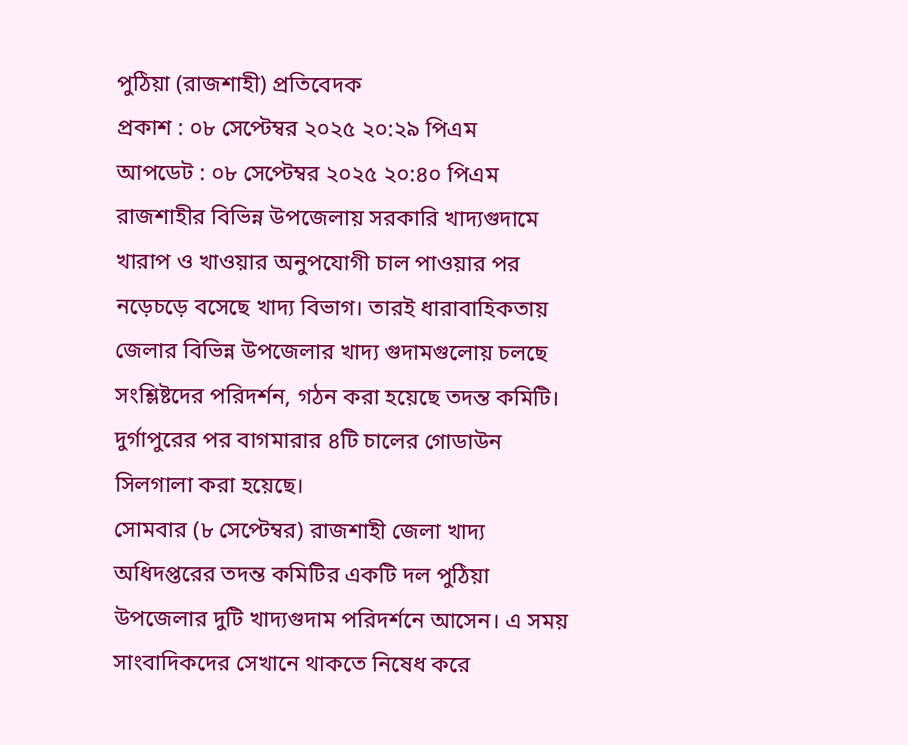পুঠিয়া (রাজশাহী) প্রতিবেদক
প্রকাশ : ০৮ সেপ্টেম্বর ২০২৫ ২০:২৯ পিএম
আপডেট : ০৮ সেপ্টেম্বর ২০২৫ ২০:৪০ পিএম
রাজশাহীর বিভিন্ন উপজেলায় সরকারি খাদ্যগুদামে খারাপ ও খাওয়ার অনুপযোগী চাল পাওয়ার পর নড়েচড়ে বসেছে খাদ্য বিভাগ। তারই ধারাবাহিকতায় জেলার বিভিন্ন উপজেলার খাদ্য গুদামগুলোয় চলছে সংশ্লিষ্টদের পরিদর্শন, গঠন করা হয়েছে তদন্ত কমিটি। দুর্গাপুরের পর বাগমারার ৪টি চালের গোডাউন সিলগালা করা হয়েছে।
সোমবার (৮ সেপ্টেম্বর) রাজশাহী জেলা খাদ্য অধিদপ্তরের তদন্ত কমিটির একটি দল পুঠিয়া উপজেলার দুটি খাদ্যগুদাম পরিদর্শনে আসেন। এ সময় সাংবাদিকদের সেখানে থাকতে নিষেধ করে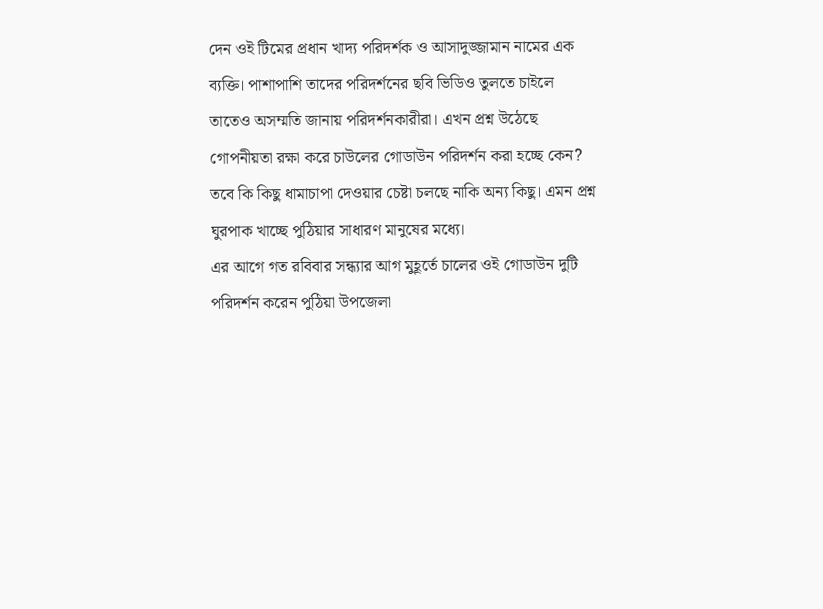দেন ওই টিমের প্রধান খাদ্য পরিদর্শক ও আসাদুজ্জামান নামের এক ব্যক্তি। পাশাপাশি তাদের পরিদর্শনের ছবি ভিডিও তুলতে চাইলে তাতেও অসম্মতি জানায় পরিদর্শনকারীরা। এখন প্রশ্ন উঠেছে গোপনীয়তা রক্ষা করে চাউলের গোডাউন পরিদর্শন করা হচ্ছে কেন? তবে কি কিছু ধামাচাপা দেওয়ার চেষ্টা চলছে নাকি অন্য কিছু। এমন প্রশ্ন ঘুরপাক খাচ্ছে পুঠিয়ার সাধারণ মানুষের মধ্যে।
এর আগে গত রবিবার সন্ধ্যার আগ মুহূর্তে চালের ওই গোডাউন দুটি পরিদর্শন করেন পুঠিয়া উপজেলা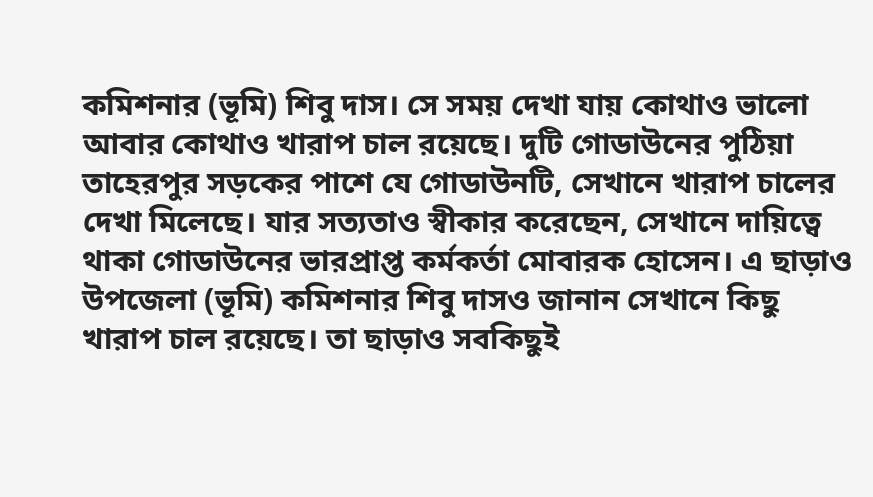কমিশনার (ভূমি) শিবু দাস। সে সময় দেখা যায় কোথাও ভালো আবার কোথাও খারাপ চাল রয়েছে। দুটি গোডাউনের পুঠিয়া তাহেরপুর সড়কের পাশে যে গোডাউনটি, সেখানে খারাপ চালের দেখা মিলেছে। যার সত্যতাও স্বীকার করেছেন, সেখানে দায়িত্বে থাকা গোডাউনের ভারপ্রাপ্ত কর্মকর্তা মোবারক হোসেন। এ ছাড়াও উপজেলা (ভূমি) কমিশনার শিবু দাসও জানান সেখানে কিছু খারাপ চাল রয়েছে। তা ছাড়াও সবকিছুই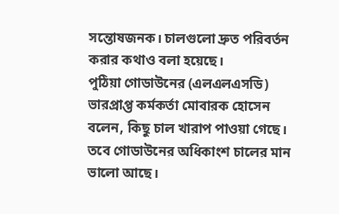সন্তোষজনক। চালগুলো দ্রুত পরিবর্তন করার কথাও বলা হয়েছে।
পুঠিয়া গোডাউনের (এলএলএসডি) ভারপ্রাপ্ত কর্মকর্তা মোবারক হোসেন বলেন, কিছু চাল খারাপ পাওয়া গেছে। তবে গোডাউনের অধিকাংশ চালের মান ভালো আছে।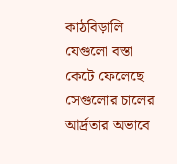কাঠবিড়ালি যেগুলো বস্তা কেটে ফেলেছে সেগুলোর চালের আর্দ্রতার অভাবে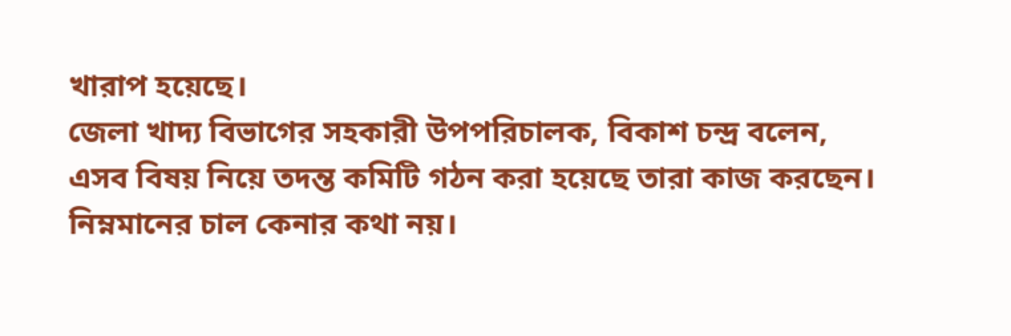খারাপ হয়েছে।
জেলা খাদ্য বিভাগের সহকারী উপপরিচালক, বিকাশ চন্দ্র বলেন, এসব বিষয় নিয়ে তদন্ত কমিটি গঠন করা হয়েছে তারা কাজ করছেন। নিম্নমানের চাল কেনার কথা নয়।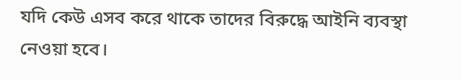যদি কেউ এসব করে থাকে তাদের বিরুদ্ধে আইনি ব্যবস্থা নেওয়া হবে।